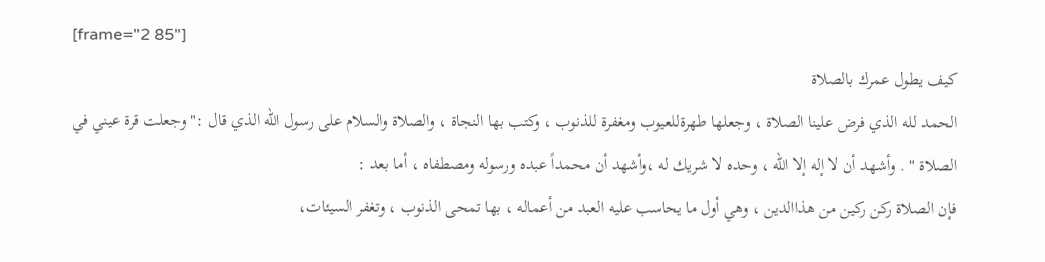[frame="2 85"]
كيف يطول عمرك بالصلاة
الحمد لله الذي فرض علينا الصلاة ، وجعلها طهرةللعيوب ومغفرة للذنوب ، وكتب بها النجاة ، والصلاة والسلام على رسول الله الذي قال :" وجعلت قرة عيني في الصلاة " . وأشهد أن لا إله إلا الله ، وحده لا شريك له ،وأشهد أن محمداً عبده ورسوله ومصطفاه ، أما بعد :
فإن الصلاة ركن ركين من هذاالدين ، وهي أول ما يحاسب عليه العبد من أعماله ، بها تمحى الذنوب ، وتغفر السيئات،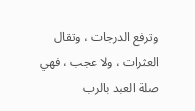وترفع الدرجات ، وتقال العثرات ، ولا عجب ، فهي صلة العبد بالرب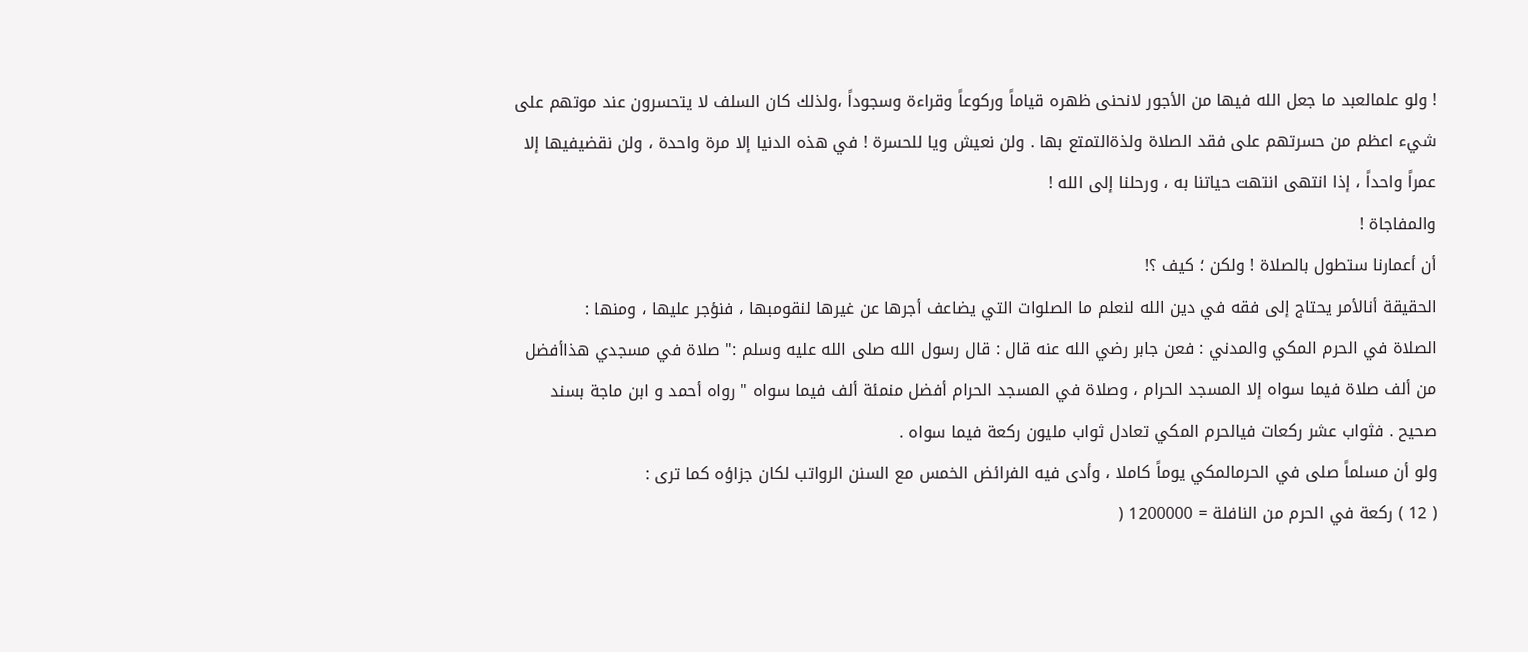! ولو علمالعبد ما جعل الله فيها من الأجور لانحنى ظهره قياماً وركوعاً وقراءة وسجوداً ،ولذلك كان السلف لا يتحسرون عند موتهم على شيء اعظم من حسرتهم على فقد الصلاة ولذةالتمتع بها . ولن نعيش ويا للحسرة ! في هذه الدنيا إلا مرة واحدة ، ولن نقضيفيها إلا عمراً واحداً ، إذا انتهى انتهت حياتنا به ، ورحلنا إلى الله !
والمفاجاة !
أن أعمارنا ستطول بالصلاة ! ولكن ؛ كيف ؟!
الحقيقة أنالأمر يحتاج إلى فقه في دين الله لنعلم ما الصلوات التي يضاعف أجرها عن غيرها لنقومبها ، فنؤجر عليها ، ومنها :
الصلاة في الحرم المكي والمدني : فعن جابر رضي الله عنه قال : قال رسول الله صلى الله عليه وسلم :" صلاة في مسجدي هذاأفضل من ألف صلاة فيما سواه إلا المسجد الحرام ، وصلاة في المسجد الحرام أفضل منمئة ألف فيما سواه " رواه أحمد و ابن ماجة بسند صحيح . فثواب عشر ركعات فيالحرم المكي تعادل ثواب مليون ركعة فيما سواه .
ولو أن مسلماً صلى في الحرمالمكي يوماً كاملا ، وأدى فيه الفرائض الخمس مع السنن الرواتب لكان جزاؤه كما ترى :
( 12 ) ركعة في الحرم من النافلة = 1200000 (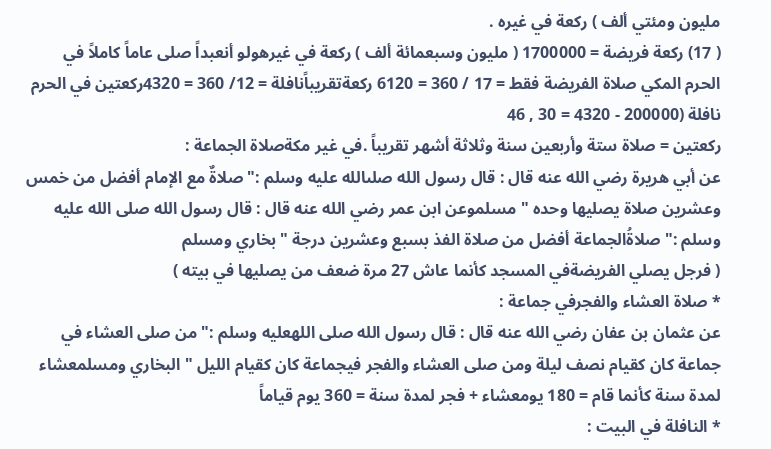مليون ومئتي ألف ) ركعة في غيره .
( 17) ركعة فريضة = 1700000 ( مليون وسبعمائة ألف ) ركعة في غيرهولو أنعبداً صلى عاماً كاملاً في الحرم المكي صلاة الفريضة فقط = 17 / 360 = 6120 ركعةتقريباًنافلة = 12/ 360 = 4320ركعتين في الحرم نافلة (200000 - 4320 = 30 , 46
ركعتين = صلاة ستة وأربعين سنة وثلاثة أشهر تقريباً .في غير مكةصلاة الجماعة :
عن أبي هريرة رضي الله عنه قال : قال رسول الله صلىالله عليه وسلم :" صلاةٌ مع الإمام أفضل من خمس وعشرين صلاة يصليها وحده " مسلموعن ابن عمر رضي الله عنه قال : قال رسول الله صلى الله عليه وسلم :" صلاةُالجماعة أفضل من صلاة الفذ بسبع وعشرين درجة " بخاري ومسلم
( فرجل يصلي الفريضةفي المسجد كأنما عاش 27 مرة ضعف من يصليها في بيته )
* صلاة العشاء والفجرفي جماعة :
عن عثمان بن عفان رضي الله عنه قال : قال رسول الله صلى اللهعليه وسلم :" من صلى العشاء في جماعة كان كقيام نصف ليلة ومن صلى العشاء والفجر فيجماعة كان كقيام الليل " البخاري ومسلمعشاء لمدة سنة كأنما قام = 180 يومعشاء + فجر لمدة سنة = 360 يوم قياماً
* النافلة في البيت :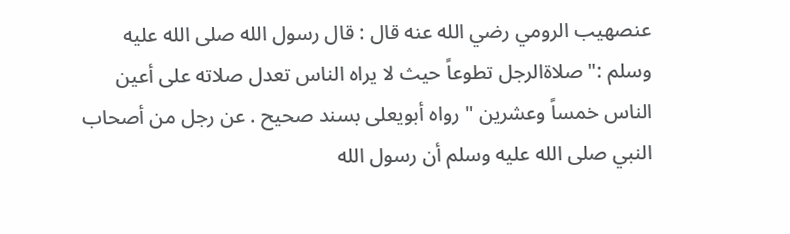عنصهيب الرومي رضي الله عنه قال : قال رسول الله صلى الله عليه وسلم :" صلاةالرجل تطوعاً حيث لا يراه الناس تعدل صلاته على أعين الناس خمساً وعشرين " رواه أبويعلى بسند صحيح . عن رجل من أصحاب النبي صلى الله عليه وسلم أن رسول الله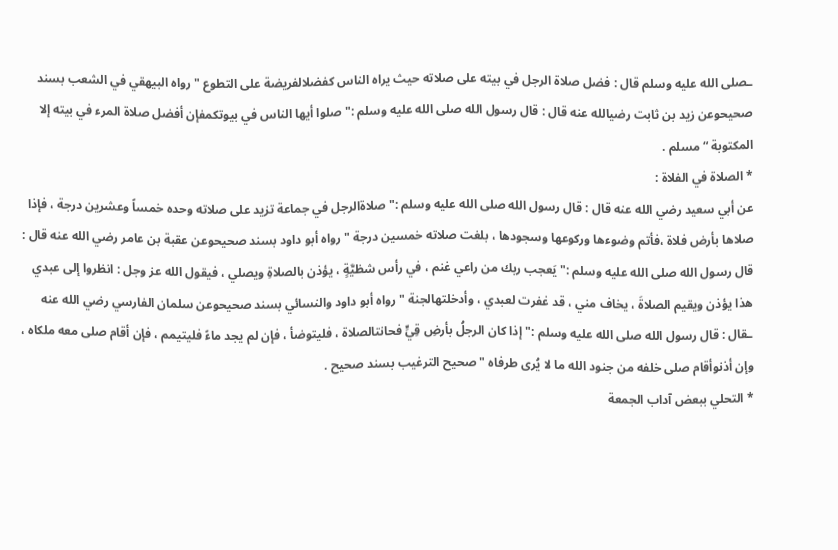ـصلى الله عليه وسلم قال : فضل صلاة الرجل في بيته على صلاته حيث يراه الناس كفضلالفريضة على التطوع " رواه البيهقي في الشعب بسند صحيحوعن زيد بن ثابت رضيالله عنه قال : قال رسول الله صلى الله عليه وسلم :" صلوا أيها الناس في بيوتكمفإن أفضل صلاة المرء في بيته إلا المكتوبة “ مسلم .
* الصلاة في الفلاة :
عن أبي سعيد رضي الله عنه قال : قال رسول الله صلى الله عليه وسلم :" صلاةالرجل في جماعة تزيد على صلاته وحده خمساً وعشرين درجة ، فإذا صلاها بأرض فلاة ،فأتم وضوءها وركوعها وسجودها ، بلغت صلاته خمسين درجة " رواه أبو داود بسند صحيحوعن عقبة بن عامر رضي الله عنه قال : قال رسول الله صلى الله عليه وسلم :" يَعجب ربك من راعي غنم ، في رأس شظيَّةٍ ، يؤذن بالصلاةِ ويصلي ، فيقول الله عز وجل : انظروا إلى عبدي هذا يؤذن ويقيم الصلاةَ ، يخاف مني ، قد غفرت لعبدي ، وأدخلتهالجنة " رواه أبو داود والنسائي بسند صحيحوعن سلمان الفارسي رضي الله عنه ـقال : قال رسول الله صلى الله عليه وسلم :" إذا كان الرجلُ بأرضِ قِيٍّ فحانتالصلاة ، فليتوضأ ، فإن لم يجد ماءً فليتيمم ، فإن أقام صلى معه ملكاه ، وإن أذنوأقام صلى خلفه من جنود الله ما لا يُرى طرفاه " صحيح الترغيب بسند صحيح .
* التحلي ببعض آداب الجمعة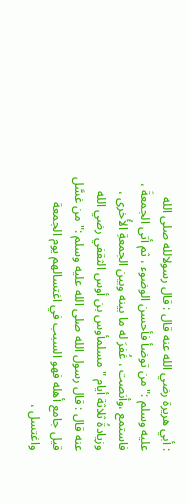: أبي هريرة رضي الله عنه قال : قال رسولالله صلى الله عليه وسلم :" من توضأ فأحسن الوضوء ، ثم أتى الجمعةَ ، فاستمع ،وأنصت ، غُفرَ له ما بينه وبين الجمعةِ الأُخرى ، وزيادةُ ثلاثة أيام " مسلمأوس بن أوس الثقفي رضي الله عنه قال : قال رسول الله صلى الله عليه وسلم :" من غسَّل قيل جامع أهله فهو السبب في اغتسالهم يوم الجمعة واغتسل ،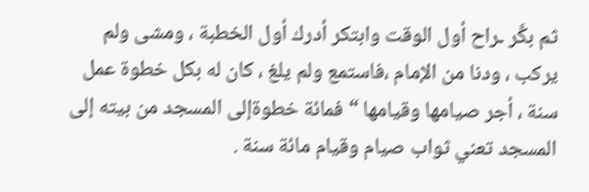ثم بكَّر ـراح أول الوقت وابتكر أدرك أول الخطبة ، ومشى ولم يركب ، ودنا من الإمام ،فاستمع ولم يلغ ، كان له بكل خطوة عمل سنة ، أجر صيامها وقيامها “ فمائة خطوةإلى المسجد من بيته إلى المسجد تعني ثواب صيام وقيام مائة سنة .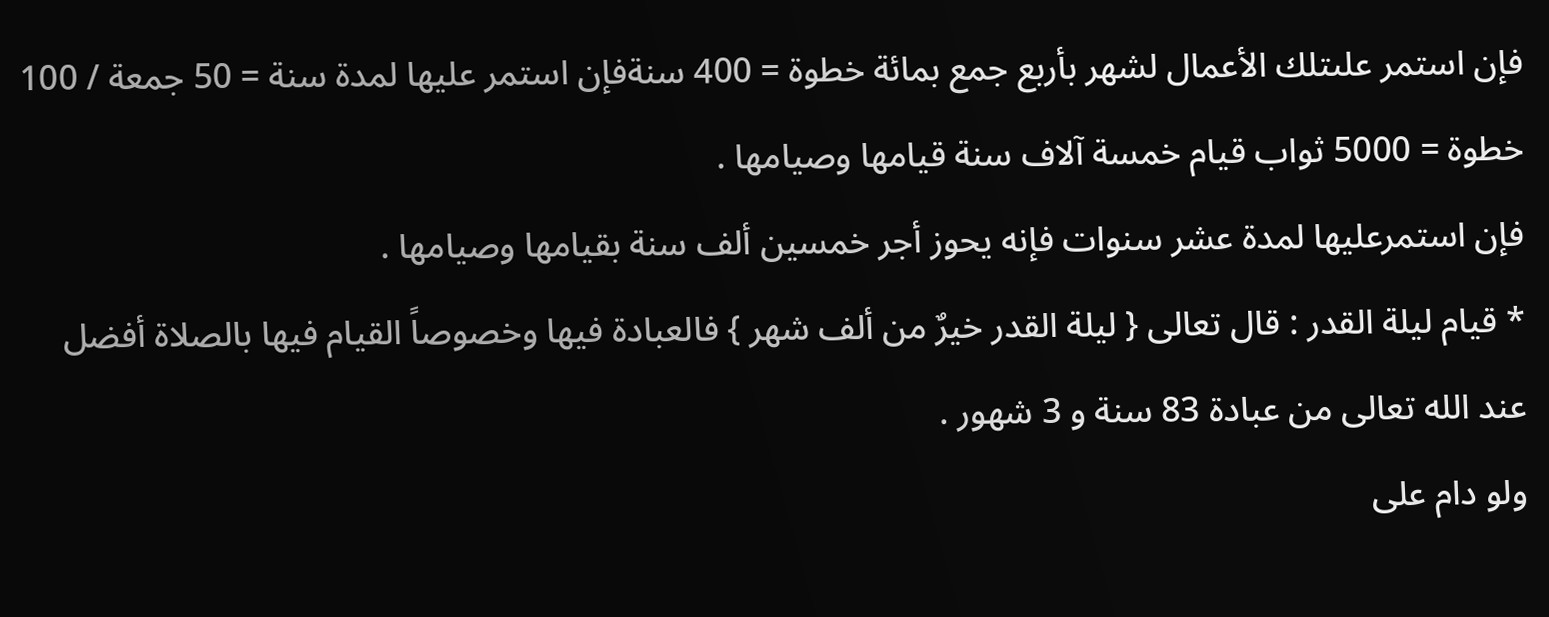فإن استمر علىتلك الأعمال لشهر بأربع جمع بمائة خطوة = 400 سنةفإن استمر عليها لمدة سنة = 50 جمعة / 100 خطوة = 5000 ثواب قيام خمسة آلاف سنة قيامها وصيامها .
فإن استمرعليها لمدة عشر سنوات فإنه يحوز أجر خمسين ألف سنة بقيامها وصيامها .
* قيام ليلة القدر : قال تعالى { ليلة القدر خيرٌ من ألف شهر } فالعبادة فيها وخصوصاً القيام فيها بالصلاة أفضل عند الله تعالى من عبادة 83 سنة و 3 شهور .
ولو دام على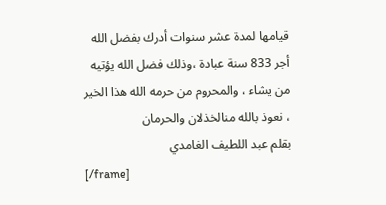قيامها لمدة عشر سنوات أدرك بفضل الله أجر 833 سنة عبادة ،وذلك فضل الله يؤتيه من يشاء ، والمحروم من حرمه الله هذا الخير ، نعوذ بالله منالخذلان والحرمان
بقلم عبد اللطيف الغامدي
[/frame]